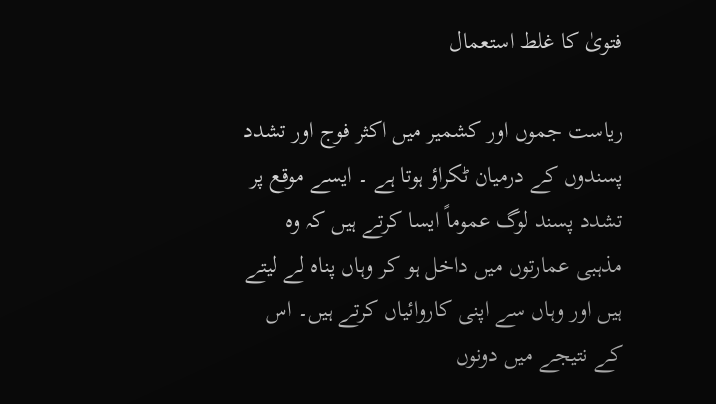فتویٰ کا غلط استعمال

ریاست جموں اور کشمیر میں اکثر فوج اور تشدد پسندوں کے درمیان ٹکراؤ ہوتا ہے ۔ ایسے موقع پر تشدد پسند لوگ عموماً ایسا کرتے ہیں کہ وہ مذہبی عمارتوں میں داخل ہو کر وہاں پناہ لے لیتے ہیں اور وہاں سے اپنی کاروائیاں کرتے ہیں۔ اس کے نتیجے میں دونوں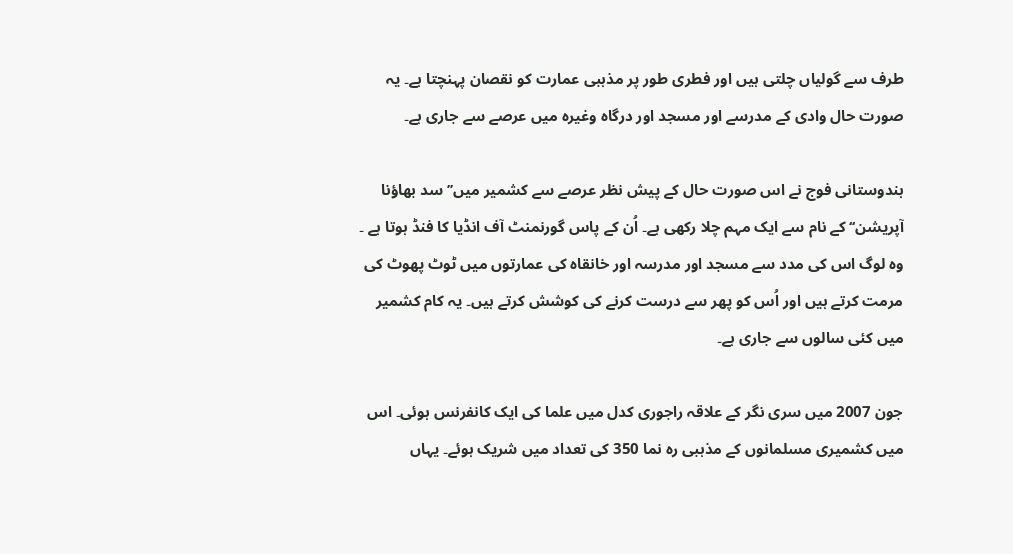طرف سے گولیاں چلتی ہیں اور فطری طور پر مذہبی عمارت کو نقصان پہنچتا ہے۔ یہ صورت حال وادی کے مدرسے اور مسجد اور درگاہ وغیرہ میں عرصے سے جاری ہے۔

ہندوستانی فوج نے اس صورت حال کے پیش نظر عرصے سے کشمیر میں’’سد بھاؤنا آپریشن‘‘ کے نام سے ایک مہم چلا رکھی ہے۔ اُن کے پاس گورنمنٹ آف انڈیا کا فنڈ ہوتا ہے ۔ وہ لوگ اس کی مدد سے مسجد اور مدرسہ اور خانقاہ کی عمارتوں میں ٹوٹ پھوٹ کی مرمت کرتے ہیں اور اُس کو پھر سے درست کرنے کی کوشش کرتے ہیں۔ یہ کام کشمیر میں کئی سالوں سے جاری ہے۔

جون 2007 میں سری نگر کے علاقہ راجوری کدل میں علما کی ایک کانفرنس ہوئی۔ اس میں کشمیری مسلمانوں کے مذہبی رہ نما 350 کی تعداد میں شریک ہوئے۔ یہاں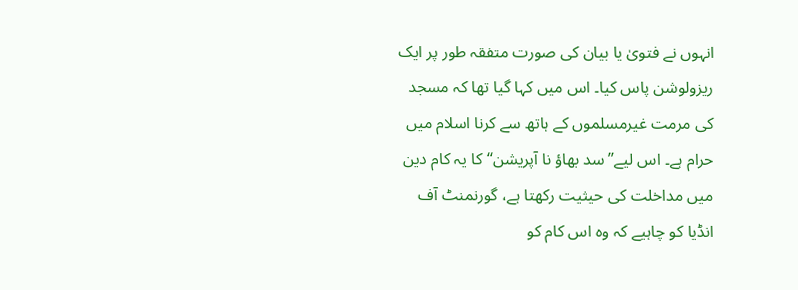انہوں نے فتویٰ یا بیان کی صورت متفقہ طور پر ایک ریزولوشن پاس کیا۔ اس میں کہا گیا تھا کہ مسجد کی مرمت غیرمسلموں کے ہاتھ سے کرنا اسلام میں حرام ہے۔ اس لیے’’سد بھاؤ نا آپریشن‘‘کا یہ کام دین میں مداخلت کی حیثیت رکھتا ہے، گورنمنٹ آف انڈیا کو چاہیے کہ وہ اس کام کو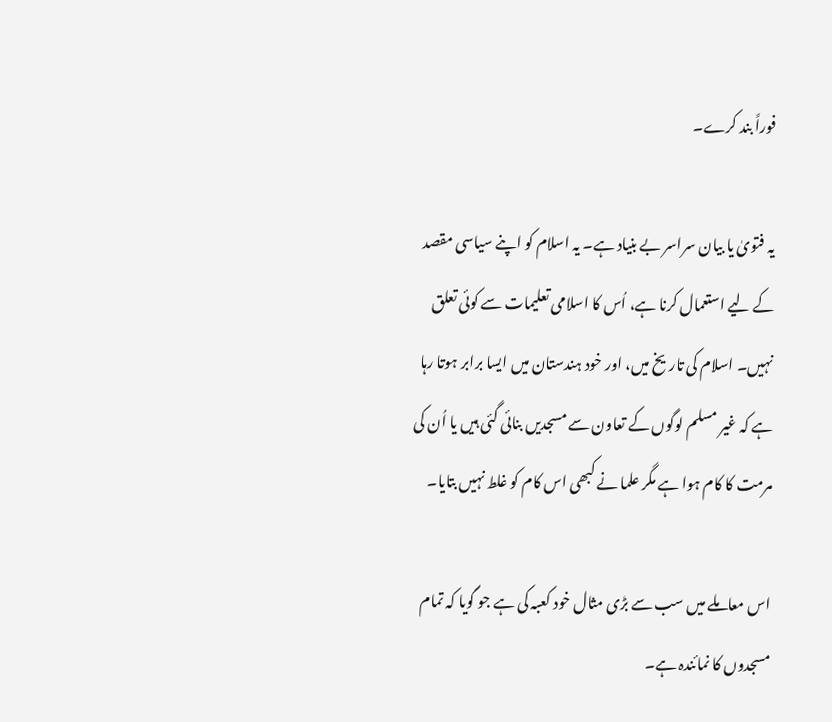فوراً بند کرے۔

یہ فتویٰ یا بیان سراسر بے بنیاد ہے۔ یہ اسلام کو اپنے سیاسی مقصد کے لیے استعمال کرنا ہے، اُس کا اسلامی تعلیمات سے کوئی تعلق نہیں۔ اسلام کی تاریخ میں، اور خود ہندستان میں ایسا برابر ہوتا رہا ہے کہ غیر مسلم لوگوں کے تعاون سے مسجدیں بنائی گئی ہیں یا اُن کی مرمت کا کام ہوا ہے مگر علما نے کبھی اس کام کو غلط نہیں بتایا۔

اس معاملے میں سب سے بڑی مثال خود کعبہ کی ہے جو گویا کہ تمام مسجدوں کا نمائندہ ہے۔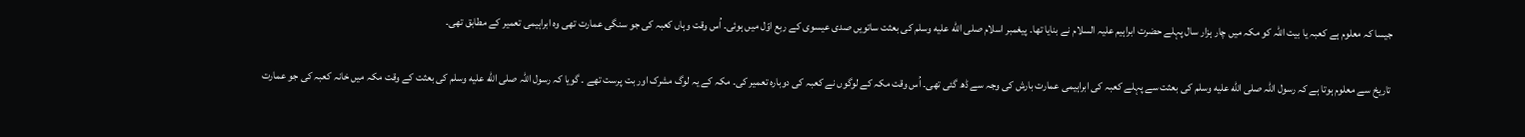جیسا کہ معلوم ہے کعبہ یا بیت اللہ کو مکہ میں چار ہزار سال پہلے حضرت ابراہیم علیہ السلام نے بنایا تھا۔ پیغمبر اسلام صلى الله عليه وسلم کی بعثت ساتویں صدی عیسوی کے ربع اوّل میں ہوئی۔ اُس وقت وہاں کعبہ کی جو سنگی عمارت تھی وہ ابراہیمی تعمیر کے مطابق تھی۔

 تاریخ سے معلوم ہوتا ہے کہ رسول اللہ صلى الله عليه وسلم کی بعثت سے پہلے کعبہ کی ابراہیمی عمارت بارش کی وجہ سے ڈھ گئی تھی۔ اُس وقت مکہ کے لوگوں نے کعبہ کی دوبارہ تعمیر کی۔ مکہ کے یہ لوگ مشرک اور بت پرست تھے ۔ گویا کہ رسول اللہ صلى الله عليه وسلم کی بعثت کے وقت مکہ میں خانہ کعبہ کی جو عمارت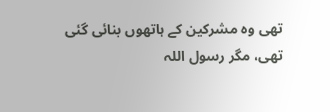تھی وہ مشرکین کے ہاتھوں بنائی گئی تھی، مگر رسول اللہ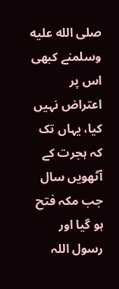صلى الله عليه وسلمنے کبھی اس پر اعتراض نہیں کیا، یہاں تک کہ ہجرت کے آٹھویں سال جب مکہ فتح ہو گیا اور رسول اللہ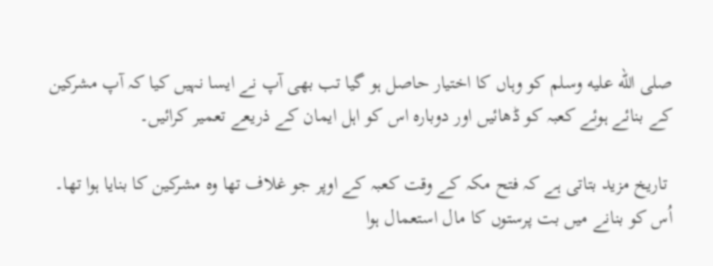صلى الله عليه وسلم کو وہاں کا اختیار حاصل ہو گیا تب بھی آپ نے ایسا نہیں کیا کہ آپ مشرکین کے بنائے ہوئے کعبہ کو ڈھائیں اور دوبارہ اس کو اہل ایمان کے ذریعے تعمیر کرائیں۔

 تاریخ مزید بتاتی ہے کہ فتح مکہ کے وقت کعبہ کے اوپر جو غلاف تھا وہ مشرکین کا بنایا ہوا تھا۔ اُس کو بنانے میں بت پرستوں کا مال استعمال ہوا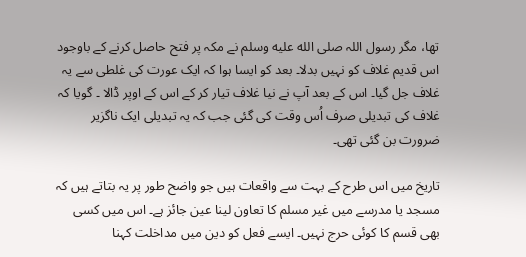تھا، مگر رسول اللہ صلى الله عليه وسلم نے مکہ پر فتح حاصل کرنے کے باوجود اس قدیم غلاف کو نہیں بدلا۔ بعد کو ایسا ہوا کہ ایک عورت کی غلطی سے یہ غلاف جل گیا۔ اس کے بعد آپ نے نیا غلاف تیار کر کے اس کے اوپر ڈالا ۔ گویا کہ غلاف کی تبدیلی صرف اُس وقت کی گئی جب کہ یہ تبدیلی ایک ناگزیر ضرورت بن گئی تھی۔

تاریخ میں اس طرح کے بہت سے واقعات ہیں جو واضح طور پر یہ بتاتے ہیں کہ مسجد یا مدرسے میں غیر مسلم کا تعاون لینا عین جائز ہے۔ اس میں کسی بھی قسم کا کوئی حرج نہیں۔ ایسے فعل کو دین میں مداخلت کہنا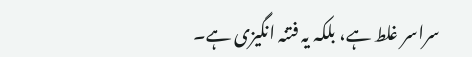سراسر غلط ہے، بلکہ یہ فتنہ انگیزی ہے۔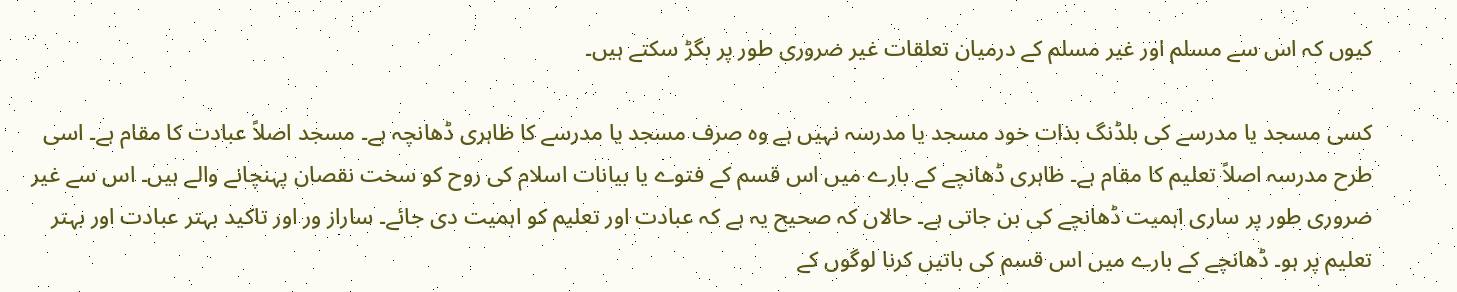کیوں کہ اس سے مسلم اور غیر مسلم کے درمیان تعلقات غیر ضروری طور پر بگڑ سکتے ہیں۔

کسی مسجد یا مدرسے کی بلڈنگ بذات خود مسجد یا مدرسہ نہیں ہے وہ صرف مسجد یا مدرسے کا ظاہری ڈھانچہ ہے۔ مسجد اصلاً عبادت کا مقام ہے۔ اسی طرح مدرسہ اصلاً تعلیم کا مقام ہے۔ ظاہری ڈھانچے کے بارے میں اس قسم کے فتوے یا بیانات اسلام کی روح کو سخت نقصان پہنچانے والے ہیں۔ اس سے غیر ضروری طور پر ساری اہمیت ڈھانچے کی بن جاتی ہے۔ حالاں کہ صحیح یہ ہے کہ عبادت اور تعلیم کو اہمیت دی جائے۔ ساراز ور اور تاکید بہتر عبادت اور بہتر تعلیم پر ہو۔ ڈھانچے کے بارے میں اس قسم کی باتیں کرنا لوگوں کے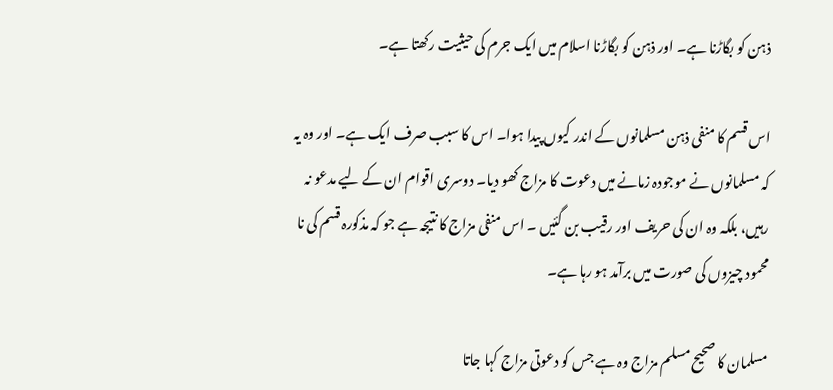ذہن کو بگاڑنا ہے۔ اور ذہن کو بگاڑنا اسلام میں ایک جرم کی حیثیت رکھتا ہے۔

اس قسم کا منفی ذہن مسلمانوں کے اندر کیوں پیدا ہوا۔ اس کا سبب صرف ایک ہے۔ اور وہ یہ کہ مسلمانوں نے موجودہ زمانے میں دعوت کا مزاج کھو دیا۔ دوسری اقوام ان کے لیے مدعو نہ رہیں، بلکہ وہ ان کی حریف اور رقیب بن گئیں ۔ اس منفی مزاج کا نتیجہ ہے جو کہ مذکورہ قسم کی نا محمود چیزوں کی صورت میں برآمد ہو رہا ہے۔

مسلمان کا صحیح مسلم مزاج وہ ہے جس کو دعوتی مزاج کہا جاتا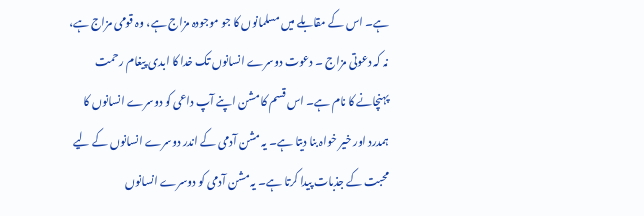ہے۔ اس کے مقابلے میں مسلمانوں کا جو موجودہ مزاج ہے، وہ قومی مزاج ہے، نہ کہ دعوتی مزاج ۔ دعوت دوسرے انسانوں تک خدا کا ابدی پیغام رحمت پہنچانے کا نام ہے۔ اس قسم کا مشن اپنے آپ داعی کو دوسرے انسانوں کا ہمدرد اور خیر خواہ بنا دیتا ہے۔ یہ مشن آدمی کے اندر دوسرے انسانوں کے لیے محبت کے جذبات پیدا کرتا ہے۔ یہ مشن آدمی کو دوسرے انسانوں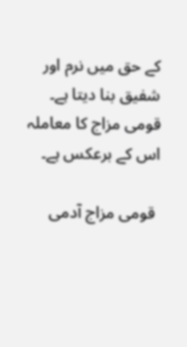کے حق میں نرم اور شفیق بنا دیتا ہے۔ قومی مزاج کا معاملہ اس کے برعکس ہے۔

 قومی مزاج آدمی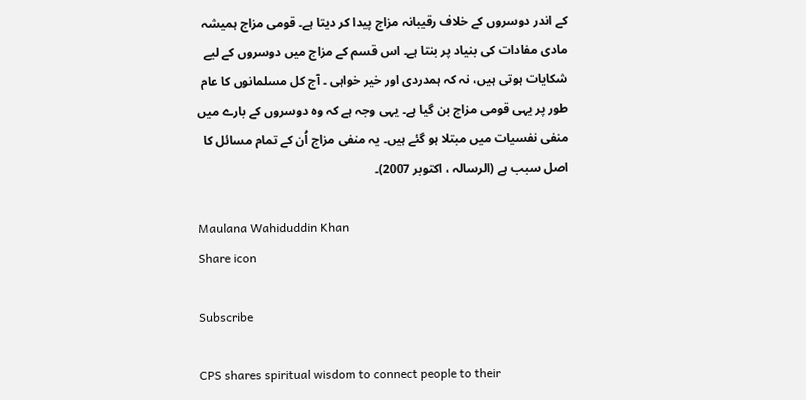کے اندر دوسروں کے خلاف رقیبانہ مزاج پیدا کر دیتا ہے۔ قومی مزاج ہمیشہ مادی مفادات کی بنیاد پر بنتا ہے۔ اس قسم کے مزاج میں دوسروں کے لیے شکایات ہوتی ہیں، نہ کہ ہمدردی اور خیر خواہی ۔ آج کل مسلمانوں کا عام طور پر یہی قومی مزاج بن گیا ہے۔ یہی وجہ ہے کہ وہ دوسروں کے بارے میں منفی نفسيات میں مبتلا ہو گئے ہیں۔ یہ منفی مزاج اُن کے تمام مسائل کا اصل سبب ہے (الرسالہ ، اکتوبر 2007)۔

Maulana Wahiduddin Khan
Share icon

Subscribe

CPS shares spiritual wisdom to connect people to their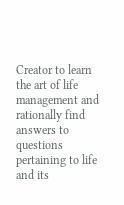Creator to learn the art of life management and rationally find answers to questions pertaining to life and its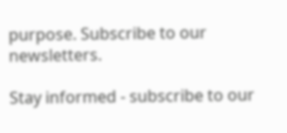purpose. Subscribe to our newsletters.

Stay informed - subscribe to our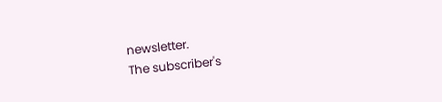newsletter.
The subscriber's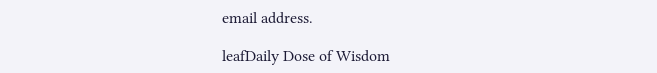email address.

leafDaily Dose of Wisdom